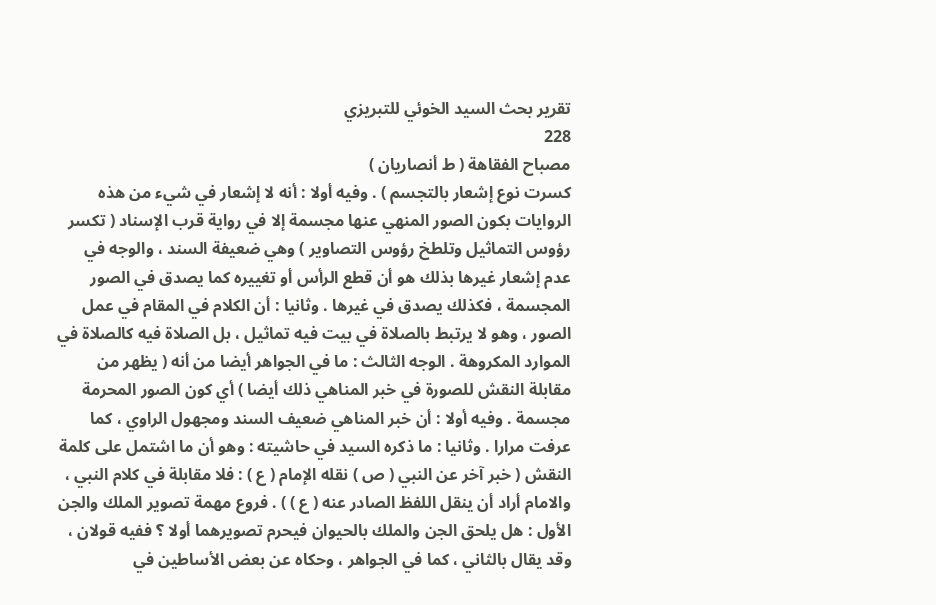تقرير بحث السيد الخوئي للتبريزي
228
مصباح الفقاهة ( ط أنصاريان )
كسرت نوع إشعار بالتجسم ) . وفيه أولا : أنه لا إشعار في شيء من هذه الروايات بكون الصور المنهي عنها مجسمة إلا في رواية قرب الإسناد ( تكسر رؤوس التماثيل وتلطخ رؤوس التصاوير ) وهي ضعيفة السند ، والوجه في عدم إشعار غيرها بذلك هو أن قطع الرأس أو تغييره كما يصدق في الصور المجسمة ، فكذلك يصدق في غيرها . وثانيا : أن الكلام في المقام في عمل الصور ، وهو لا يرتبط بالصلاة في بيت فيه تماثيل ، بل الصلاة فيه كالصلاة في الموارد المكروهة . الوجه الثالث : ما في الجواهر أيضا من أنه ( يظهر من مقابلة النقش للصورة في خبر المناهي ذلك أيضا ) أي كون الصور المحرمة مجسمة . وفيه أولا : أن خبر المناهي ضعيف السند ومجهول الراوي ، كما عرفت مرارا . وثانيا : ما ذكره السيد في حاشيته : وهو أن ما اشتمل على كلمة النقش ( خبر آخر عن النبي ( ص ) نقله الإمام ( ع ) : فلا مقابلة في كلام النبي ، والامام أراد أن ينقل اللفظ الصادر عنه ( ع ) ) . فروع مهمة تصوير الملك والجن الأول : هل يلحق الجن والملك بالحيوان فيحرم تصويرهما أولا ؟ ففيه قولان ، وقد يقال بالثاني ، كما في الجواهر ، وحكاه عن بعض الأساطين في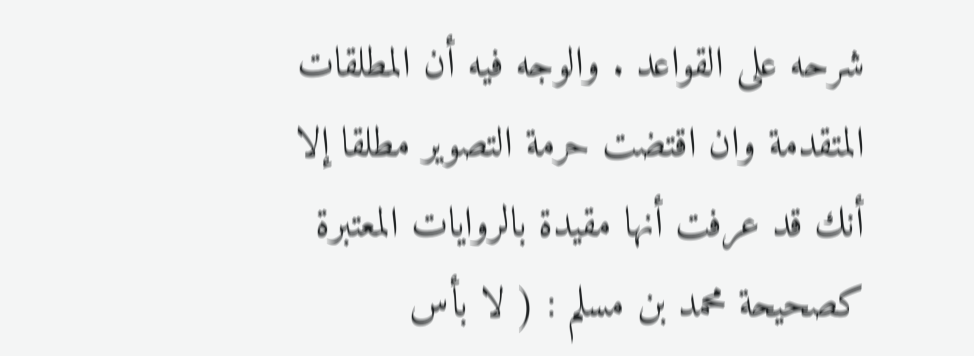شرحه على القواعد . والوجه فيه أن المطلقات المتقدمة وان اقتضت حرمة التصوير مطلقا إلا أنك قد عرفت أنها مقيدة بالروايات المعتبرة كصحيحة محمد بن مسلم : ( لا بأس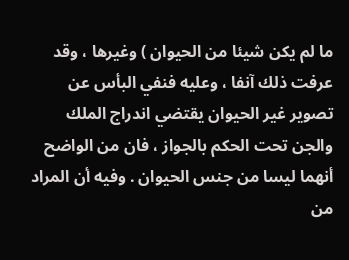ما لم يكن شيئا من الحيوان ) وغيرها ، وقد عرفت ذلك آنفا ، وعليه فنفي البأس عن تصوير غير الحيوان يقتضي اندراج الملك والجن تحت الحكم بالجواز ، فان من الواضح أنهما ليسا من جنس الحيوان . وفيه أن المراد من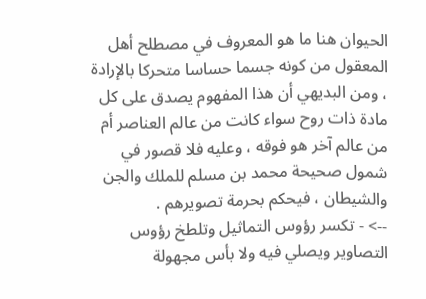الحيوان هنا ما هو المعروف في مصطلح أهل المعقول من كونه جسما حساسا متحركا بالإرادة ، ومن البديهي أن هذا المفهوم يصدق على كل مادة ذات روح سواء كانت من عالم العناصر أم من عالم آخر هو فوقه ، وعليه فلا قصور في شمول صحيحة محمد بن مسلم للملك والجن والشيطان ، فيحكم بحرمة تصويرهم .
--> - تكسر رؤوس التماثيل وتلطخ رؤوس التصاوير ويصلي فيه ولا بأس مجهولة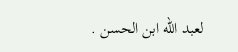لعبد اللّه ابن الحسن .